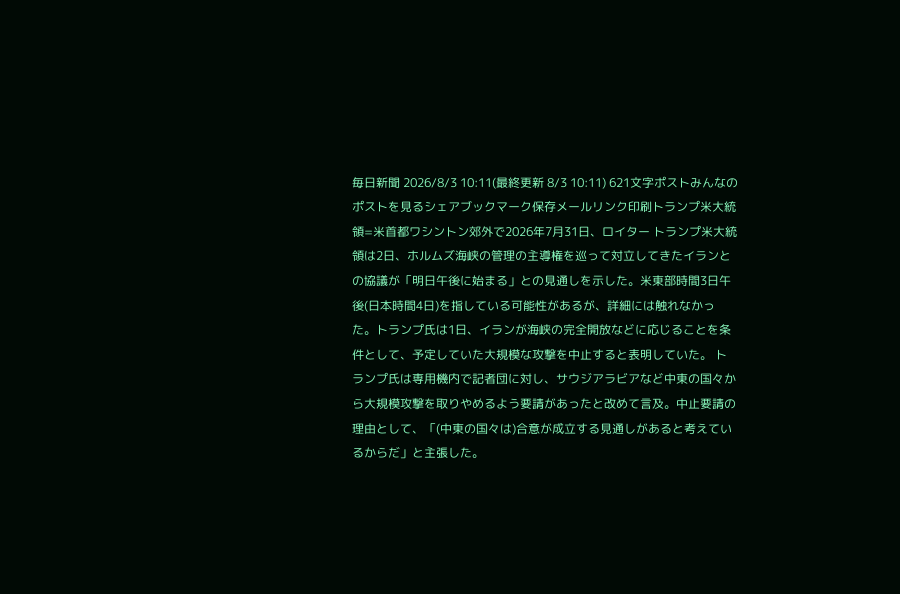毎日新聞 2026/8/3 10:11(最終更新 8/3 10:11) 621文字ポストみんなのポストを見るシェアブックマーク保存メールリンク印刷トランプ米大統領=米首都ワシントン郊外で2026年7月31日、ロイター トランプ米大統領は2日、ホルムズ海峡の管理の主導権を巡って対立してきたイランとの協議が「明日午後に始まる」との見通しを示した。米東部時間3日午後(日本時間4日)を指している可能性があるが、詳細には触れなかった。トランプ氏は1日、イランが海峡の完全開放などに応じることを条件として、予定していた大規模な攻撃を中止すると表明していた。 トランプ氏は専用機内で記者団に対し、サウジアラビアなど中東の国々から大規模攻撃を取りやめるよう要請があったと改めて言及。中止要請の理由として、「(中東の国々は)合意が成立する見通しがあると考えているからだ」と主張した。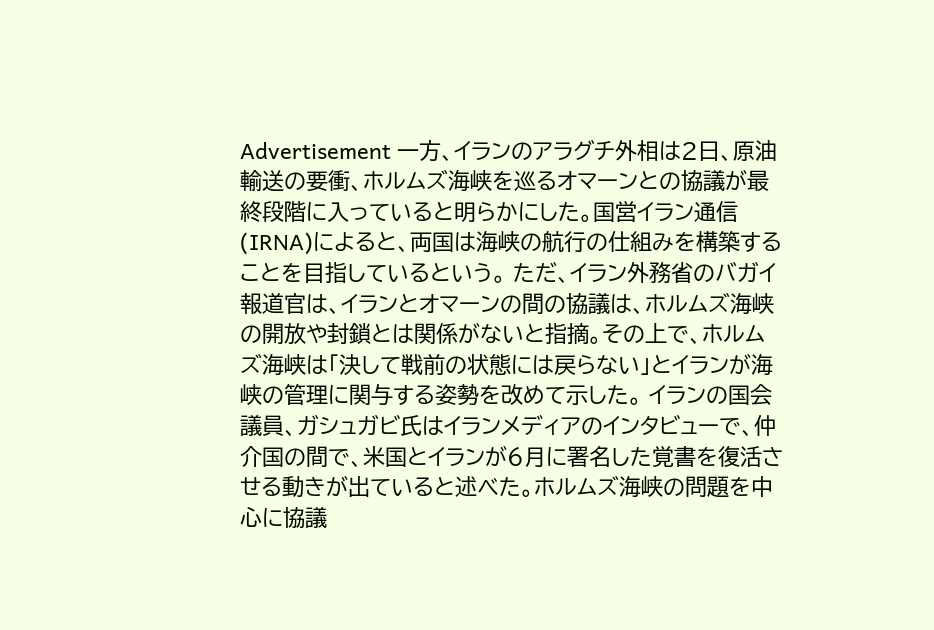Advertisement 一方、イランのアラグチ外相は2日、原油輸送の要衝、ホルムズ海峡を巡るオマーンとの協議が最終段階に入っていると明らかにした。国営イラン通信(IRNA)によると、両国は海峡の航行の仕組みを構築することを目指しているという。 ただ、イラン外務省のバガイ報道官は、イランとオマーンの間の協議は、ホルムズ海峡の開放や封鎖とは関係がないと指摘。その上で、ホルムズ海峡は「決して戦前の状態には戻らない」とイランが海峡の管理に関与する姿勢を改めて示した。 イランの国会議員、ガシュガビ氏はイランメディアのインタビューで、仲介国の間で、米国とイランが6月に署名した覚書を復活させる動きが出ていると述べた。ホルムズ海峡の問題を中心に協議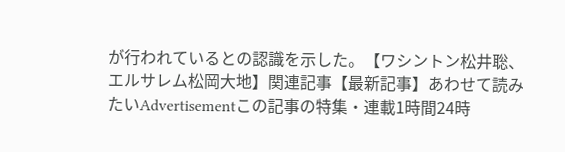が行われているとの認識を示した。【ワシントン松井聡、エルサレム松岡大地】関連記事【最新記事】あわせて読みたいAdvertisementこの記事の特集・連載1時間24時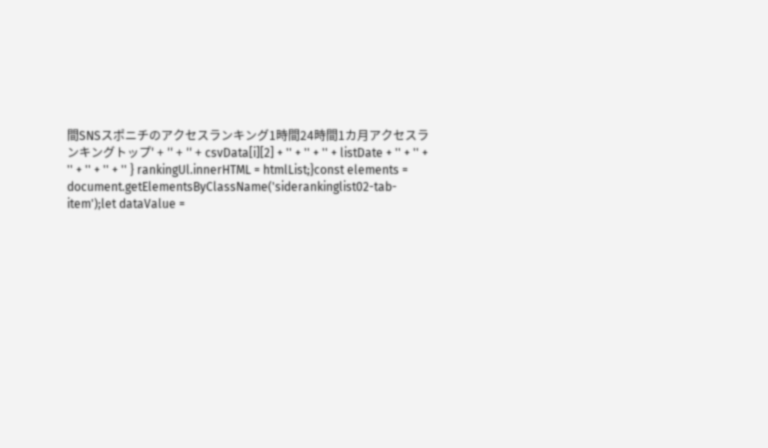間SNSスポニチのアクセスランキング1時間24時間1カ月アクセスランキングトップ' + '' + '' + csvData[i][2] + '' + '' + '' + listDate + '' + '' + '' + '' + '' + '' } rankingUl.innerHTML = htmlList;}const elements = document.getElementsByClassName('siderankinglist02-tab-item');let dataValue =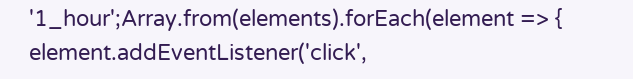'1_hour';Array.from(elements).forEach(element => { element.addEventListener('click',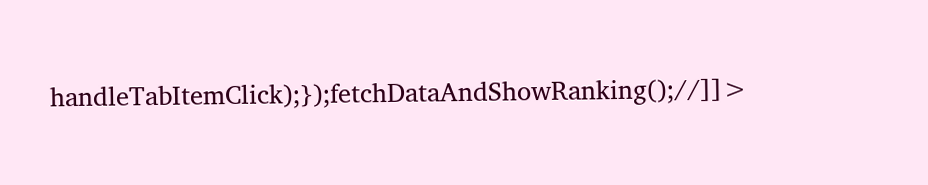handleTabItemClick);});fetchDataAndShowRanking();//]]>